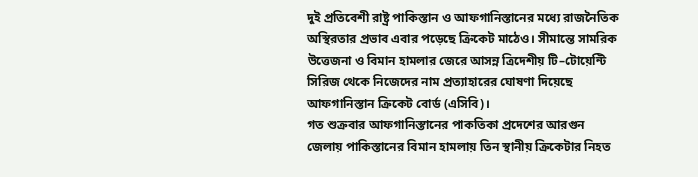দুই প্রতিবেশী রাষ্ট্র পাকিস্তান ও আফগানিস্তানের মধ্যে রাজনৈতিক অস্থিরতার প্রভাব এবার পড়েছে ক্রিকেট মাঠেও। সীমান্তে সামরিক উত্তেজনা ও বিমান হামলার জেরে আসন্ন ত্রিদেশীয় টি–টোয়েন্টি সিরিজ থেকে নিজেদের নাম প্রত্যাহারের ঘোষণা দিয়েছে আফগানিস্তান ক্রিকেট বোর্ড (এসিবি)।
গত শুক্রবার আফগানিস্তানের পাকতিকা প্রদেশের আরগুন জেলায় পাকিস্তানের বিমান হামলায় তিন স্থানীয় ক্রিকেটার নিহত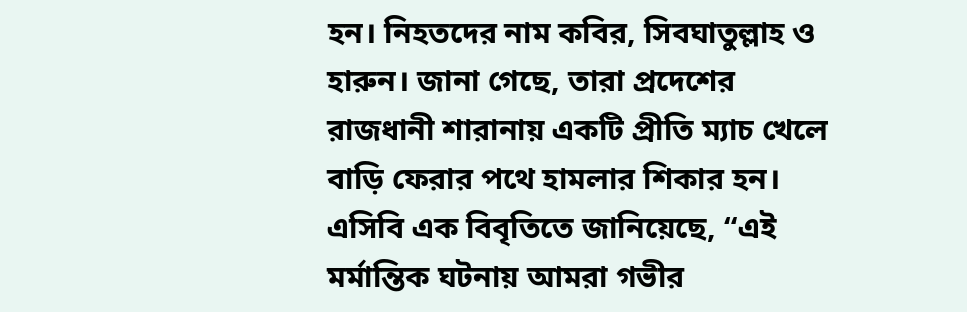হন। নিহতদের নাম কবির, সিবঘাতুল্লাহ ও হারুন। জানা গেছে, তারা প্রদেশের রাজধানী শারানায় একটি প্রীতি ম্যাচ খেলে বাড়ি ফেরার পথে হামলার শিকার হন।
এসিবি এক বিবৃতিতে জানিয়েছে, “এই মর্মান্তিক ঘটনায় আমরা গভীর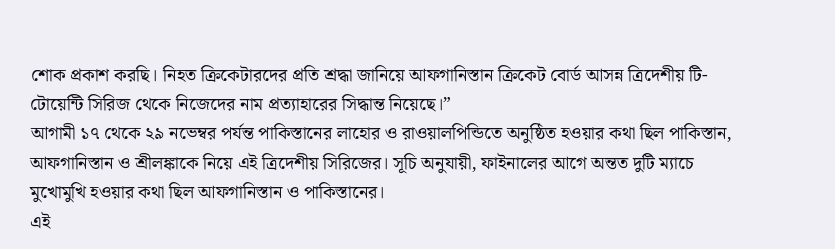শোক প্রকাশ করছি। নিহত ক্রিকেটারদের প্রতি শ্রদ্ধা জানিয়ে আফগানিস্তান ক্রিকেট বোর্ড আসন্ন ত্রিদেশীয় টি-টোয়েন্টি সিরিজ থেকে নিজেদের নাম প্রত্যাহারের সিদ্ধান্ত নিয়েছে।”
আগামী ১৭ থেকে ২৯ নভেম্বর পর্যন্ত পাকিস্তানের লাহোর ও রাওয়ালপিন্ডিতে অনুষ্ঠিত হওয়ার কথা ছিল পাকিস্তান, আফগানিস্তান ও শ্রীলঙ্কাকে নিয়ে এই ত্রিদেশীয় সিরিজের। সূচি অনুযায়ী, ফাইনালের আগে অন্তত দুটি ম্যাচে মুখোমুখি হওয়ার কথা ছিল আফগানিস্তান ও পাকিস্তানের।
এই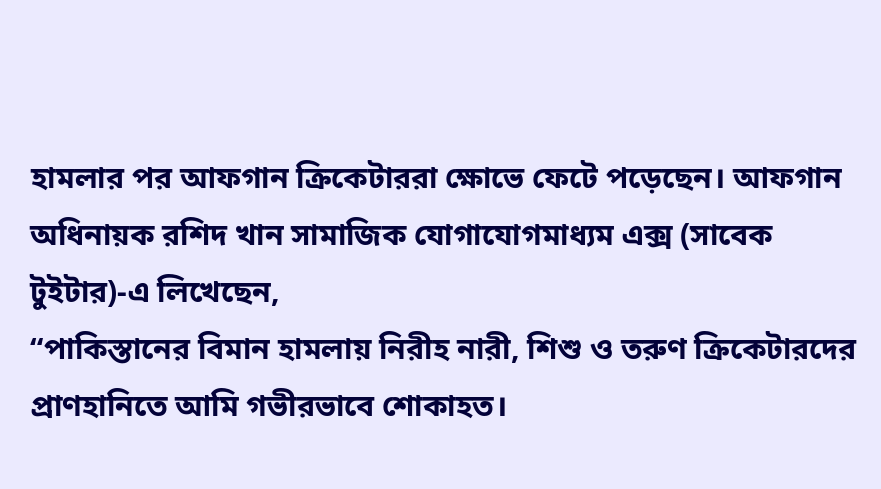হামলার পর আফগান ক্রিকেটাররা ক্ষোভে ফেটে পড়েছেন। আফগান অধিনায়ক রশিদ খান সামাজিক যোগাযোগমাধ্যম এক্স (সাবেক টুইটার)-এ লিখেছেন,
“পাকিস্তানের বিমান হামলায় নিরীহ নারী, শিশু ও তরুণ ক্রিকেটারদের প্রাণহানিতে আমি গভীরভাবে শোকাহত।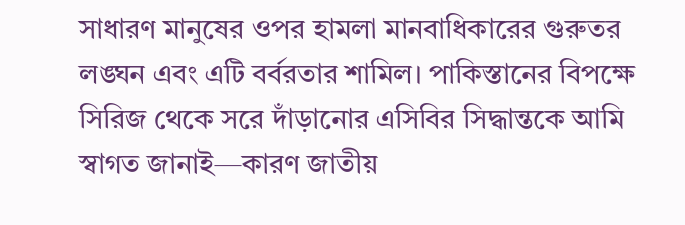সাধারণ মানুষের ওপর হামলা মানবাধিকারের গুরুতর লঙ্ঘন এবং এটি বর্বরতার শামিল। পাকিস্তানের বিপক্ষে সিরিজ থেকে সরে দাঁড়ানোর এসিবির সিদ্ধান্তকে আমি স্বাগত জানাই—কারণ জাতীয়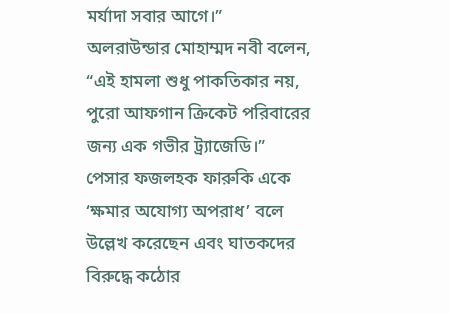মর্যাদা সবার আগে।”
অলরাউন্ডার মোহাম্মদ নবী বলেন, “এই হামলা শুধু পাকতিকার নয়, পুরো আফগান ক্রিকেট পরিবারের জন্য এক গভীর ট্র্যাজেডি।”
পেসার ফজলহক ফারুকি একে ‘ক্ষমার অযোগ্য অপরাধ’ বলে উল্লেখ করেছেন এবং ঘাতকদের বিরুদ্ধে কঠোর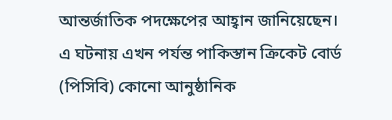আন্তর্জাতিক পদক্ষেপের আহ্বান জানিয়েছেন।
এ ঘটনায় এখন পর্যন্ত পাকিস্তান ক্রিকেট বোর্ড (পিসিবি) কোনো আনুষ্ঠানিক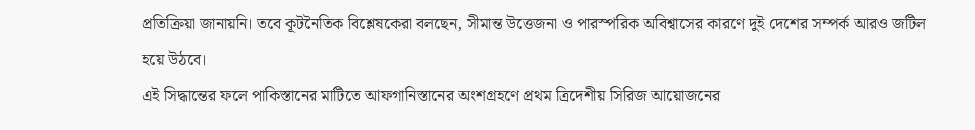প্রতিক্রিয়া জানায়নি। তবে কূটনৈতিক বিশ্লেষকেরা বলছেন, সীমান্ত উত্তেজনা ও পারস্পরিক অবিশ্বাসের কারণে দুই দেশের সম্পর্ক আরও জটিল হয়ে উঠবে।
এই সিদ্ধান্তের ফলে পাকিস্তানের মাটিতে আফগানিস্তানের অংশগ্রহণে প্রথম ত্রিদেশীয় সিরিজ আয়োজনের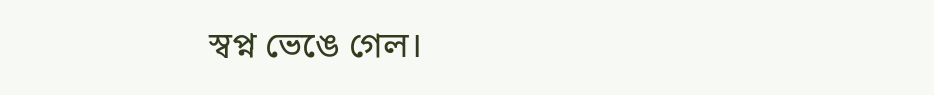স্বপ্ন ভেঙে গেল।